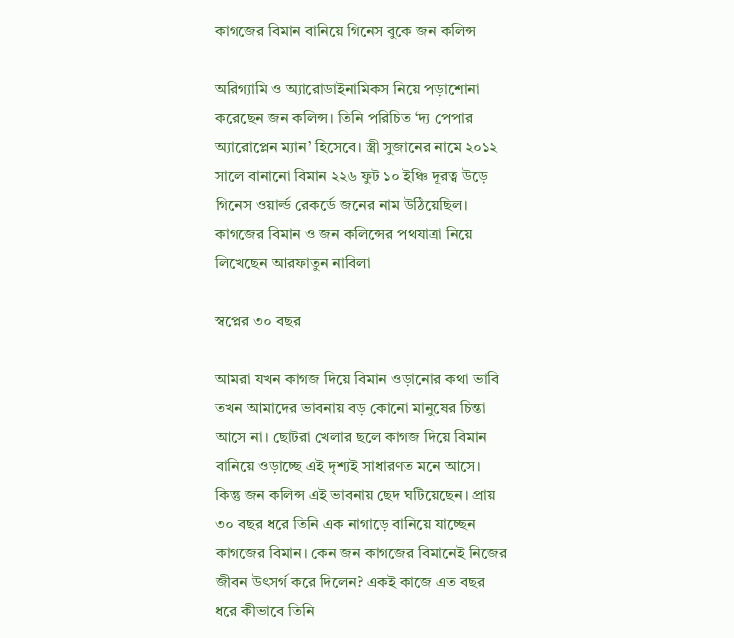কাগজের বিমান বানিয়ে গিনেস বুকে জন কলিন্স

অরিগ্যামি ও অ্যারোডাইনামিকস নিয়ে পড়াশোনা করেছেন জন কলিন্স। তিনি পরিচিত ‘দ্য পেপার অ্যারোপ্লেন ম্যান’ হিসেবে। স্ত্রী সুজানের নামে ২০১২ সালে বানানো বিমান ২২৬ ফুট ১০ ইঞ্চি দূরত্ব উড়ে গিনেস ওয়ার্ল্ড রেকর্ডে জনের নাম উঠিয়েছিল। কাগজের বিমান ও জন কলিন্সের পথযাত্রা নিয়ে লিখেছেন আরফাতুন নাবিলা

স্বপ্নের ৩০ বছর

আমরা যখন কাগজ দিয়ে বিমান ওড়ানোর কথা ভাবি তখন আমাদের ভাবনায় বড় কোনো মানুষের চিন্তা আসে না। ছোটরা খেলার ছলে কাগজ দিয়ে বিমান বানিয়ে ওড়াচ্ছে এই দৃশ্যই সাধারণত মনে আসে। কিন্তু জন কলিন্স এই ভাবনায় ছেদ ঘটিয়েছেন। প্রায় ৩০ বছর ধরে তিনি এক নাগাড়ে বানিয়ে যাচ্ছেন কাগজের বিমান। কেন জন কাগজের বিমানেই নিজের জীবন উৎসর্গ করে দিলেন? একই কাজে এত বছর ধরে কীভাবে তিনি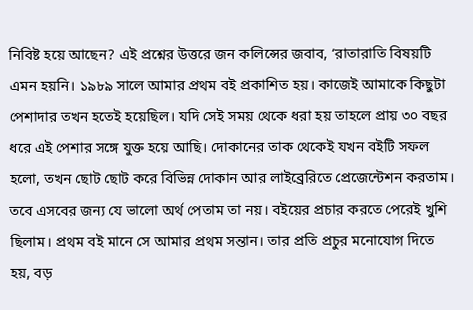নিবিষ্ট হয়ে আছেন? এই প্রশ্নের উত্তরে জন কলিন্সের জবাব, ‘রাতারাতি বিষয়টি এমন হয়নি। ১৯৮৯ সালে আমার প্রথম বই প্রকাশিত হয়। কাজেই আমাকে কিছুটা পেশাদার তখন হতেই হয়েছিল। যদি সেই সময় থেকে ধরা হয় তাহলে প্রায় ৩০ বছর ধরে এই পেশার সঙ্গে যুক্ত হয়ে আছি। দোকানের তাক থেকেই যখন বইটি সফল হলো, তখন ছোট ছোট করে বিভিন্ন দোকান আর লাইব্রেরিতে প্রেজেন্টেশন করতাম। তবে এসবের জন্য যে ভালো অর্থ পেতাম তা নয়। বইয়ের প্রচার করতে পেরেই খুশি ছিলাম। প্রথম বই মানে সে আমার প্রথম সন্তান। তার প্রতি প্রচুর মনোযোগ দিতে হয়, বড়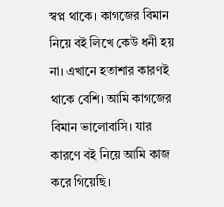স্বপ্ন থাকে। কাগজের বিমান নিয়ে বই লিখে কেউ ধনী হয় না। এখানে হতাশার কারণই থাকে বেশি। আমি কাগজের বিমান ভালোবাসি। যার কারণে বই নিয়ে আমি কাজ করে গিয়েছি।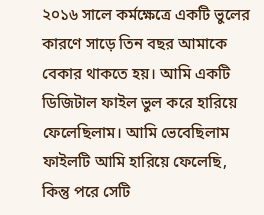২০১৬ সালে কর্মক্ষেত্রে একটি ভুলের কারণে সাড়ে তিন বছর আমাকে বেকার থাকতে হয়। আমি একটি ডিজিটাল ফাইল ভুল করে হারিয়ে ফেলেছিলাম। আমি ভেবেছিলাম ফাইলটি আমি হারিয়ে ফেলেছি, কিন্তু পরে সেটি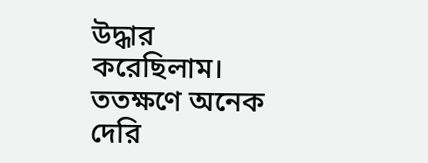উদ্ধার করেছিলাম। ততক্ষণে অনেক দেরি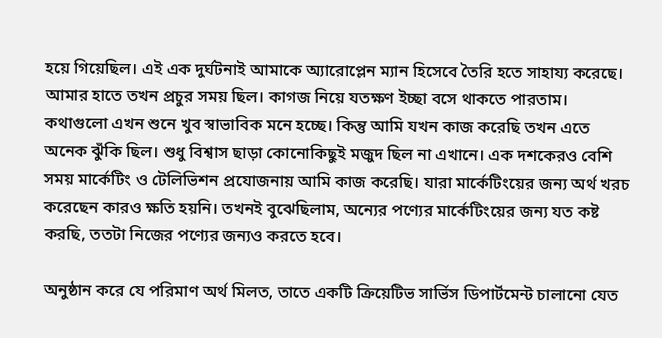হয়ে গিয়েছিল। এই এক দুর্ঘটনাই আমাকে অ্যারোপ্লেন ম্যান হিসেবে তৈরি হতে সাহায্য করেছে। আমার হাতে তখন প্রচুর সময় ছিল। কাগজ নিয়ে যতক্ষণ ইচ্ছা বসে থাকতে পারতাম। কথাগুলো এখন শুনে খুব স্বাভাবিক মনে হচ্ছে। কিন্তু আমি যখন কাজ করেছি তখন এতে অনেক ঝুঁকি ছিল। শুধু বিশ্বাস ছাড়া কোনোকিছুই মজুদ ছিল না এখানে। এক দশকেরও বেশি সময় মার্কেটিং ও টেলিভিশন প্রযোজনায় আমি কাজ করেছি। যারা মার্কেটিংয়ের জন্য অর্থ খরচ করেছেন কারও ক্ষতি হয়নি। তখনই বুঝেছিলাম, অন্যের পণ্যের মার্কেটিংয়ের জন্য যত কষ্ট করছি, ততটা নিজের পণ্যের জন্যও করতে হবে।

অনুষ্ঠান করে যে পরিমাণ অর্থ মিলত, তাতে একটি ক্রিয়েটিভ সার্ভিস ডিপার্টমেন্ট চালানো যেত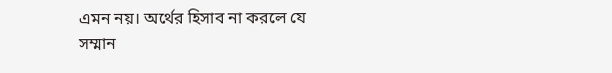এমন নয়। অর্থের হিসাব না করলে যে সম্মান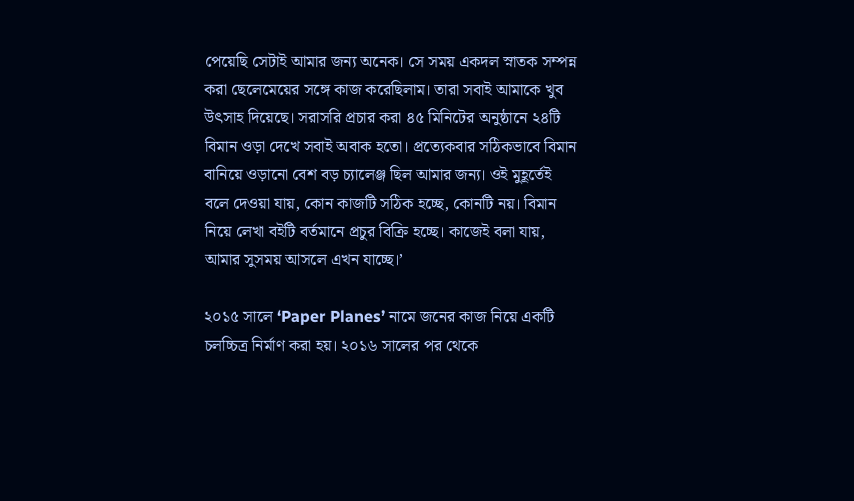পেয়েছি সেটাই আমার জন্য অনেক। সে সময় একদল স্নাতক সম্পন্ন করা ছেলেমেয়ের সঙ্গে কাজ করেছিলাম। তারা সবাই আমাকে খুব উৎসাহ দিয়েছে। সরাসরি প্রচার করা ৪৫ মিনিটের অনুষ্ঠানে ২৪টি বিমান ওড়া দেখে সবাই অবাক হতো। প্রত্যেকবার সঠিকভাবে বিমান বানিয়ে ওড়ানো বেশ বড় চ্যালেঞ্জ ছিল আমার জন্য। ওই মুহূর্তেই বলে দেওয়া যায়, কোন কাজটি সঠিক হচ্ছে, কোনটি নয়। বিমান নিয়ে লেখা বইটি বর্তমানে প্রচুর বিক্রি হচ্ছে। কাজেই বলা যায়, আমার সুসময় আসলে এখন যাচ্ছে।’

২০১৫ সালে ‘Paper Planes’ নামে জনের কাজ নিয়ে একটি চলচ্চিত্র নির্মাণ করা হয়। ২০১৬ সালের পর থেকে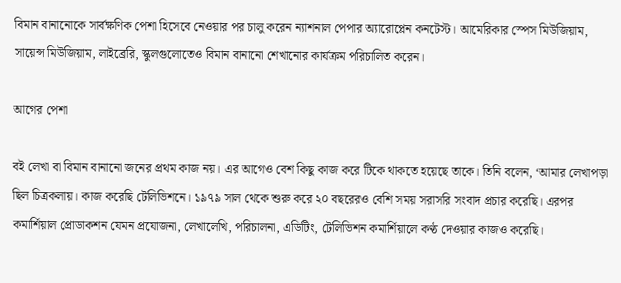বিমান বানানোকে সার্বক্ষণিক পেশা হিসেবে নেওয়ার পর চালু করেন ন্যাশনাল পেপার অ্যারোপ্লেন কনটেস্ট। আমেরিকার স্পেস মিউজিয়াম, সায়েন্স মিউজিয়াম, লাইব্রেরি, স্কুলগুলোতেও বিমান বানানো শেখানোর কার্যক্রম পরিচালিত করেন।

আগের পেশা

বই লেখা বা বিমান বানানো জনের প্রথম কাজ নয়। এর আগেও বেশ কিছু কাজ করে টিকে থাকতে হয়েছে তাকে। তিনি বলেন, ‘আমার লেখাপড়া ছিল চিত্রকলায়। কাজ করেছি টেলিভিশনে। ১৯৭৯ সাল থেকে শুরু করে ২০ বছরেরও বেশি সময় সরাসরি সংবাদ প্রচার করেছি। এরপর কমার্শিয়াল প্রোডাকশন যেমন প্রযোজনা, লেখালেখি, পরিচালনা, এডিটিং, টেলিভিশন কমার্শিয়ালে কণ্ঠ দেওয়ার কাজও করেছি।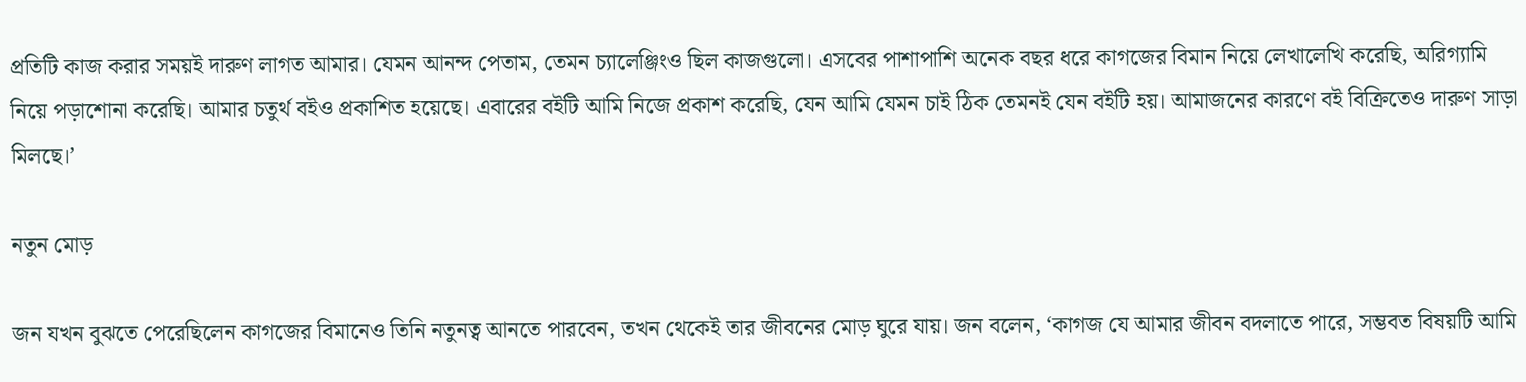প্রতিটি কাজ করার সময়ই দারুণ লাগত আমার। যেমন আনন্দ পেতাম, তেমন চ্যালেঞ্জিংও ছিল কাজগুলো। এসবের পাশাপাশি অনেক বছর ধরে কাগজের বিমান নিয়ে লেখালেখি করেছি, অরিগ্যামি নিয়ে পড়াশোনা করেছি। আমার চতুর্থ বইও প্রকাশিত হয়েছে। এবারের বইটি আমি নিজে প্রকাশ করেছি, যেন আমি যেমন চাই ঠিক তেমনই যেন বইটি হয়। আমাজনের কারণে বই বিক্রিতেও দারুণ সাড়া মিলছে।’

নতুন মোড়

জন যখন বুঝতে পেরেছিলেন কাগজের বিমানেও তিনি নতুনত্ব আনতে পারবেন, তখন থেকেই তার জীবনের মোড় ঘুরে যায়। জন বলেন, ‘কাগজ যে আমার জীবন বদলাতে পারে, সম্ভবত বিষয়টি আমি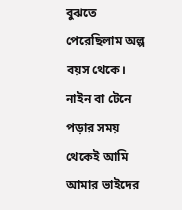বুঝতে পেরেছিলাম অল্প বয়স থেকে। নাইন বা টেনে পড়ার সময় থেকেই আমি আমার ভাইদের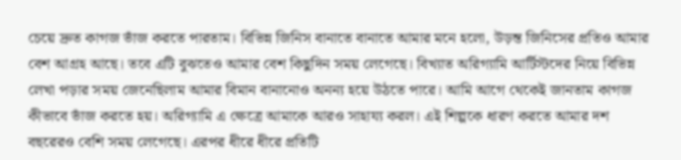চেয়ে দ্রুত কাগজ ভাঁজ করতে পারতাম। বিভিন্ন জিনিস বানাতে বানাতে আমার মনে হলো, উড়ন্ত জিনিসের প্রতিও আমার বেশ আগ্রহ আছে। তবে এটি বুঝতেও আমার বেশ কিছুদিন সময় লেগেছে। বিখ্যাত অরিগ্যামি আর্টিস্টদের নিয়ে বিভিন্ন লেখা পড়ার সময় জেনেছিলাম আমার বিমান বানানোও অনন্য হয়ে উঠতে পারে। আমি আগে থেকেই জানতাম কাগজ কীভাবে ভাঁজ করতে হয়। অরিগ্যামি এ ক্ষেত্রে আমাকে আরও সাহায্য করল। এই শিল্পকে ধারণ করতে আমার দশ বছরেরও বেশি সময় লেগেছে। এরপর ধীরে ধীরে প্রতিটি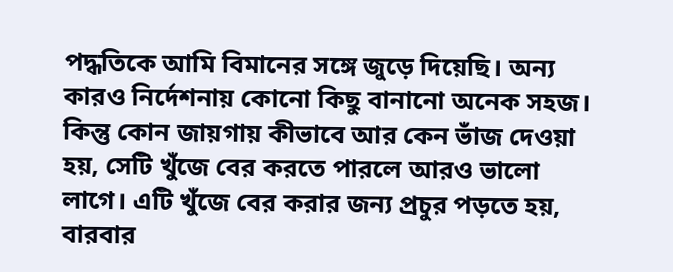পদ্ধতিকে আমি বিমানের সঙ্গে জুড়ে দিয়েছি। অন্য কারও নির্দেশনায় কোনো কিছু বানানো অনেক সহজ। কিন্তু কোন জায়গায় কীভাবে আর কেন ভাঁজ দেওয়া হয়, সেটি খুঁজে বের করতে পারলে আরও ভালো লাগে। এটি খুঁজে বের করার জন্য প্রচুর পড়তে হয়, বারবার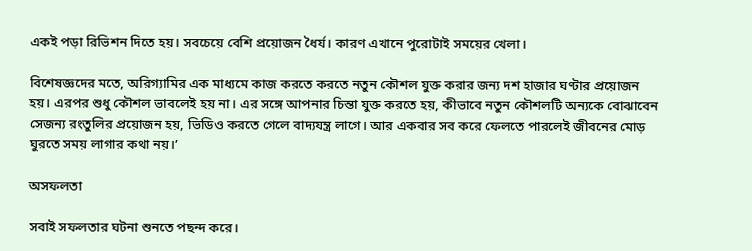একই পড়া রিভিশন দিতে হয়। সবচেয়ে বেশি প্রয়োজন ধৈর্য। কারণ এখানে পুরোটাই সময়ের খেলা।

বিশেষজ্ঞদের মতে, অরিগ্যামির এক মাধ্যমে কাজ করতে করতে নতুন কৌশল যুক্ত করার জন্য দশ হাজার ঘণ্টার প্রয়োজন হয়। এরপর শুধু কৌশল ভাবলেই হয় না। এর সঙ্গে আপনার চিন্তা যুক্ত করতে হয়, কীভাবে নতুন কৌশলটি অন্যকে বোঝাবেন সেজন্য রংতুলির প্রয়োজন হয়, ভিডিও করতে গেলে বাদ্যযন্ত্র লাগে। আর একবার সব করে ফেলতে পারলেই জীবনের মোড় ঘুরতে সময় লাগার কথা নয়।’

অসফলতা

সবাই সফলতার ঘটনা শুনতে পছন্দ করে।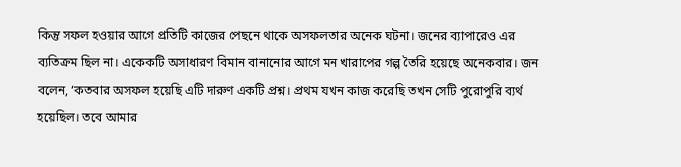কিন্তু সফল হওয়ার আগে প্রতিটি কাজের পেছনে থাকে অসফলতার অনেক ঘটনা। জনের ব্যাপারেও এর ব্যতিক্রম ছিল না। একেকটি অসাধারণ বিমান বানানোর আগে মন খারাপের গল্প তৈরি হয়েছে অনেকবার। জন বলেন, ‘কতবার অসফল হয়েছি এটি দারুণ একটি প্রশ্ন। প্রথম যখন কাজ করেছি তখন সেটি পুরোপুরি ব্যর্থ হয়েছিল। তবে আমার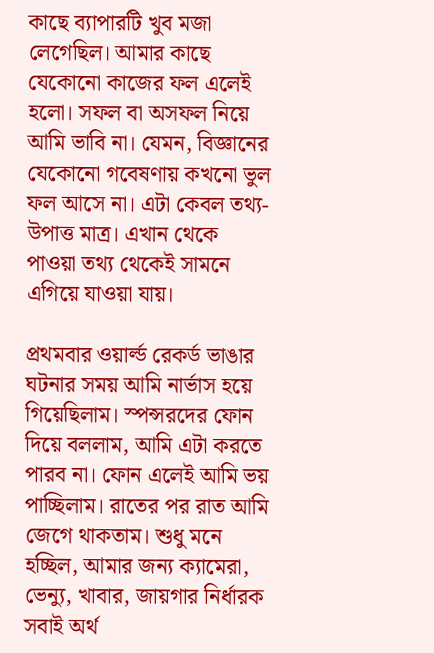কাছে ব্যাপারটি খুব মজা লেগেছিল। আমার কাছে যেকোনো কাজের ফল এলেই হলো। সফল বা অসফল নিয়ে আমি ভাবি না। যেমন, বিজ্ঞানের যেকোনো গবেষণায় কখনো ভুল ফল আসে না। এটা কেবল তথ্য-উপাত্ত মাত্র। এখান থেকে পাওয়া তথ্য থেকেই সামনে এগিয়ে যাওয়া যায়।

প্রথমবার ওয়ার্ল্ড রেকর্ড ভাঙার ঘটনার সময় আমি নার্ভাস হয়ে গিয়েছিলাম। স্পন্সরদের ফোন দিয়ে বললাম, আমি এটা করতে পারব না। ফোন এলেই আমি ভয় পাচ্ছিলাম। রাতের পর রাত আমি জেগে থাকতাম। শুধু মনে হচ্ছিল, আমার জন্য ক্যামেরা, ভেন্যু, খাবার, জায়গার নির্ধারক সবাই অর্থ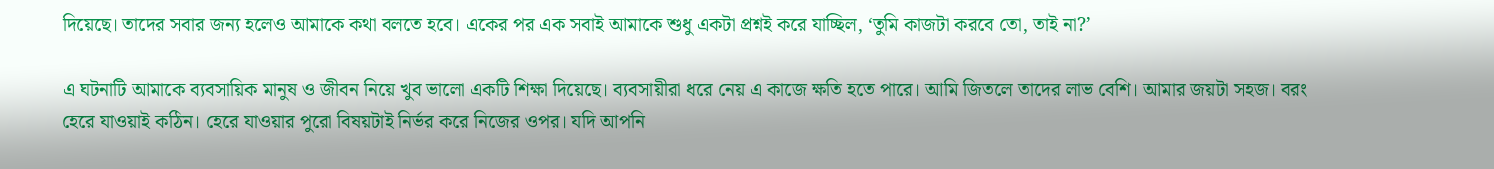দিয়েছে। তাদের সবার জন্য হলেও আমাকে কথা বলতে হবে। একের পর এক সবাই আমাকে শুধু একটা প্রশ্নই করে যাচ্ছিল, ‘তুমি কাজটা করবে তো, তাই না?’

এ ঘটনাটি আমাকে ব্যবসায়িক মানুষ ও জীবন নিয়ে খুব ভালো একটি শিক্ষা দিয়েছে। ব্যবসায়ীরা ধরে নেয় এ কাজে ক্ষতি হতে পারে। আমি জিতলে তাদের লাভ বেশি। আমার জয়টা সহজ। বরং হেরে যাওয়াই কঠিন। হেরে যাওয়ার পুরো বিষয়টাই নির্ভর করে নিজের ওপর। যদি আপনি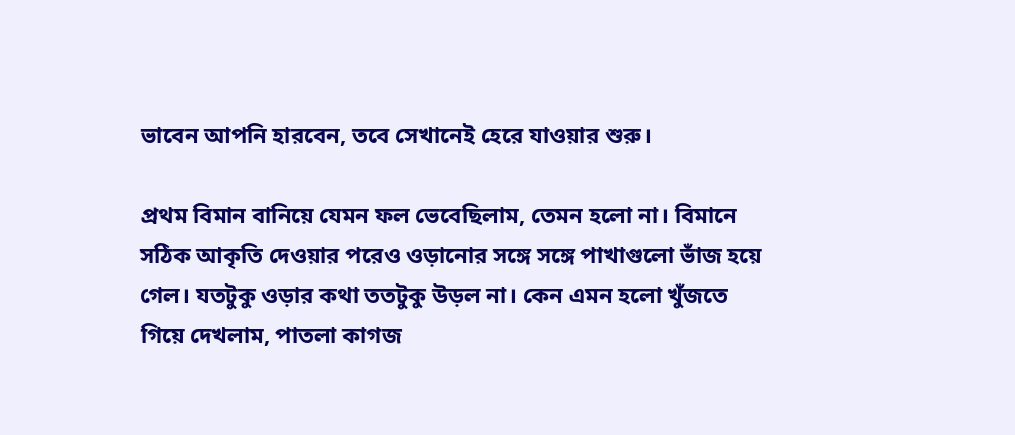ভাবেন আপনি হারবেন, তবে সেখানেই হেরে যাওয়ার শুরু।

প্রথম বিমান বানিয়ে যেমন ফল ভেবেছিলাম, তেমন হলো না। বিমানে সঠিক আকৃতি দেওয়ার পরেও ওড়ানোর সঙ্গে সঙ্গে পাখাগুলো ভাঁজ হয়ে গেল। যতটুকু ওড়ার কথা ততটুকু উড়ল না। কেন এমন হলো খুঁজতে গিয়ে দেখলাম, পাতলা কাগজ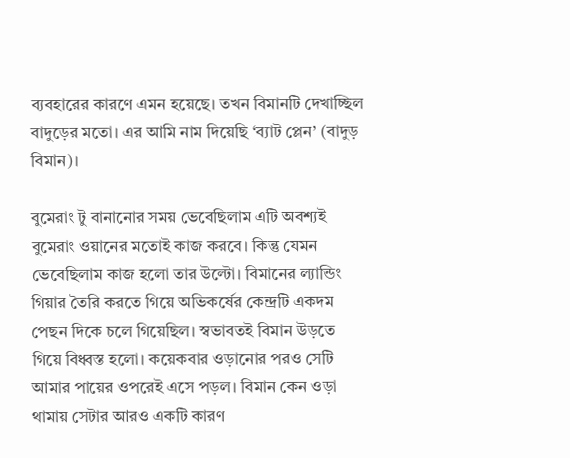ব্যবহারের কারণে এমন হয়েছে। তখন বিমানটি দেখাচ্ছিল বাদুড়ের মতো। এর আমি নাম দিয়েছি ‘ব্যাট প্লেন’ (বাদুড় বিমান)।

বুমেরাং টু বানানোর সময় ভেবেছিলাম এটি অবশ্যই বুমেরাং ওয়ানের মতোই কাজ করবে। কিন্তু যেমন ভেবেছিলাম কাজ হলো তার উল্টো। বিমানের ল্যান্ডিং গিয়ার তৈরি করতে গিয়ে অভিকর্ষের কেন্দ্রটি একদম পেছন দিকে চলে গিয়েছিল। স্বভাবতই বিমান উড়তে গিয়ে বিধ্বস্ত হলো। কয়েকবার ওড়ানোর পরও সেটি আমার পায়ের ওপরেই এসে পড়ল। বিমান কেন ওড়া থামায় সেটার আরও একটি কারণ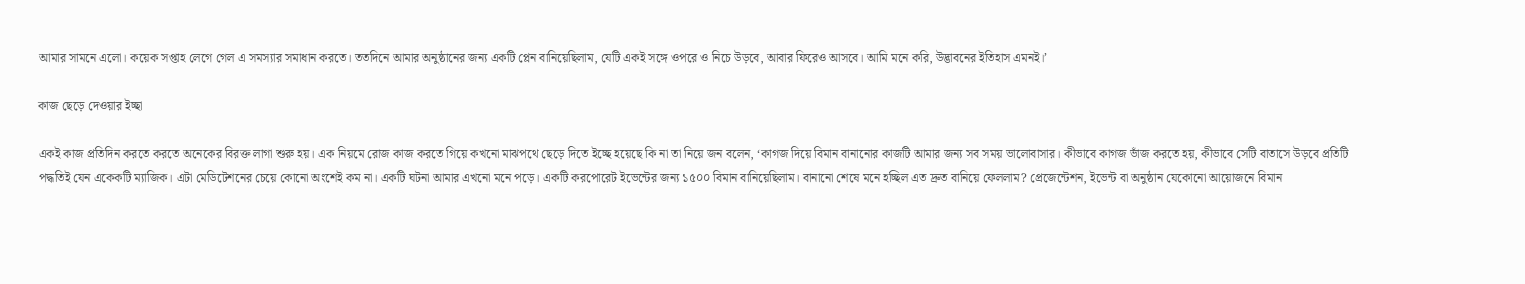আমার সামনে এলো। কয়েক সপ্তাহ লেগে গেল এ সমস্যার সমাধান করতে। ততদিনে আমার অনুষ্ঠানের জন্য একটি প্লেন বানিয়েছিলাম, যেটি একই সঙ্গে ওপরে ও নিচে উড়বে, আবার ফিরেও আসবে। আমি মনে করি, উদ্ভাবনের ইতিহাস এমনই।’

কাজ ছেড়ে দেওয়ার ইচ্ছা

একই কাজ প্রতিদিন করতে করতে অনেকের বিরক্ত লাগা শুরু হয়। এক নিয়মে রোজ কাজ করতে গিয়ে কখনো মাঝপথে ছেড়ে দিতে ইচ্ছে হয়েছে কি না তা নিয়ে জন বলেন, ‘কাগজ দিয়ে বিমান বানানোর কাজটি আমার জন্য সব সময় ভালোবাসার। কীভাবে কাগজ ভাঁজ করতে হয়, কীভাবে সেটি বাতাসে উড়বে প্রতিটি পদ্ধতিই যেন একেকটি ম্যাজিক। এটা মেডিটেশনের চেয়ে কোনো অংশেই কম না। একটি ঘটনা আমার এখনো মনে পড়ে। একটি করপোরেট ইভেন্টের জন্য ১৫০০ বিমান বানিয়েছিলাম। বানানো শেষে মনে হচ্ছিল এত দ্রুত বানিয়ে ফেললাম? প্রেজেন্টেশন, ইভেন্ট বা অনুষ্ঠান যেকোনো আয়োজনে বিমান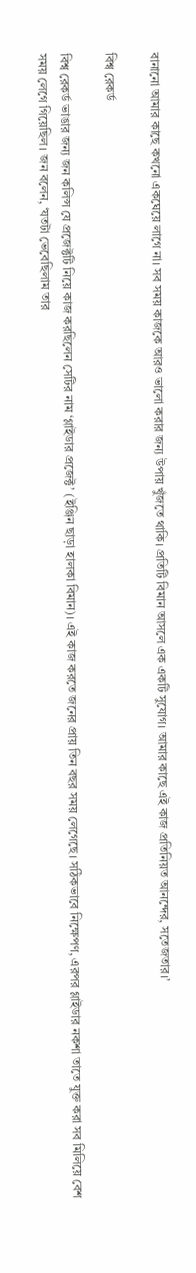বানানো আমার কাছে কখনো একঘেয়ে লাগে না। সব সময় কাজকে আরও ভালো করার জন্য উপায় খুঁজতে থাকি। প্রতিটি বিমান আসলে এক একটি সুযোগ। আমার কাছে এই কাজ প্রতিনিয়ত আনন্দের, সতেজতার।’

বিশ্ব রেকর্ড

বিশ্ব রেকর্ড ভাঙার জন্য জন কলিন্স যে প্রজেক্টটি নিয়ে কাজ করছিলেন সেটির নাম ‘গ্লাইডার প্রজেক্ট’ (ইঞ্জিন ছাড়া হালকা বিমান)। এই কাজ করতে জনের প্রায় তিন বছর সময় লেগেছে। সঠিকভাবে নিক্ষেপণ, এরপর গ্লাইডার নকশা তাতে যুক্ত করা সব মিলিয়ে বেশ সময় লেগে গিয়েছিল। জন বলেন, ‘যতটা ভেবেছিলাম তার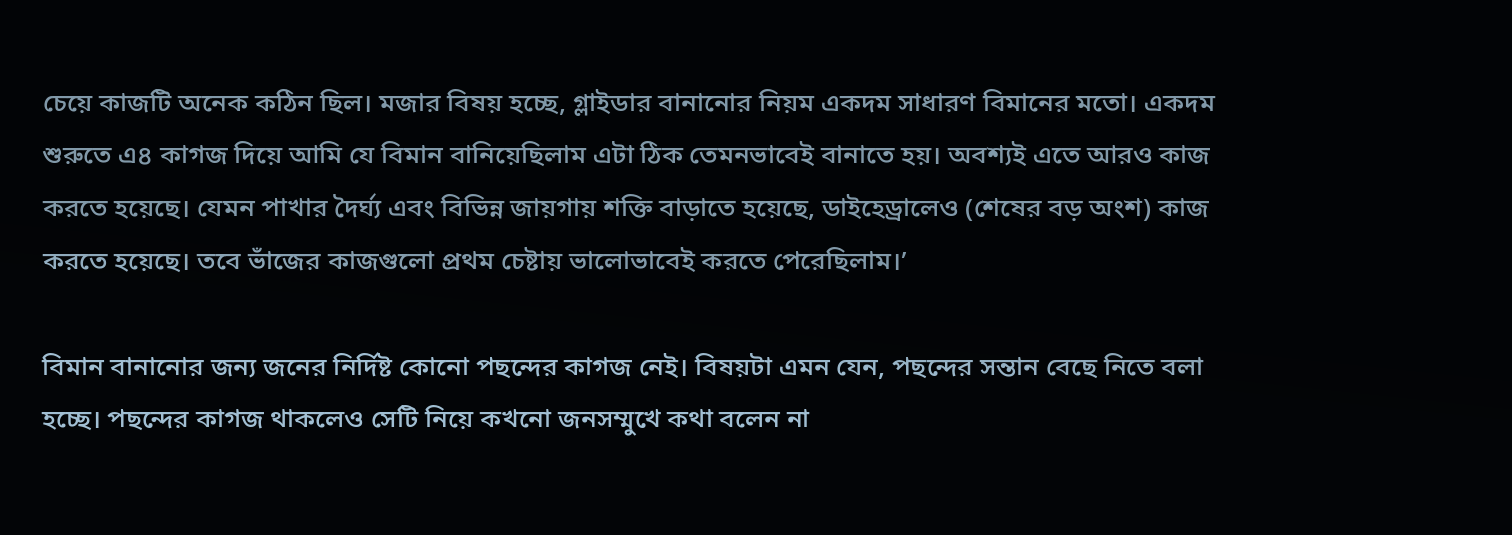চেয়ে কাজটি অনেক কঠিন ছিল। মজার বিষয় হচ্ছে, গ্লাইডার বানানোর নিয়ম একদম সাধারণ বিমানের মতো। একদম শুরুতে এ৪ কাগজ দিয়ে আমি যে বিমান বানিয়েছিলাম এটা ঠিক তেমনভাবেই বানাতে হয়। অবশ্যই এতে আরও কাজ করতে হয়েছে। যেমন পাখার দৈর্ঘ্য এবং বিভিন্ন জায়গায় শক্তি বাড়াতে হয়েছে, ডাইহেড্রালেও (শেষের বড় অংশ) কাজ করতে হয়েছে। তবে ভাঁজের কাজগুলো প্রথম চেষ্টায় ভালোভাবেই করতে পেরেছিলাম।’

বিমান বানানোর জন্য জনের নির্দিষ্ট কোনো পছন্দের কাগজ নেই। বিষয়টা এমন যেন, পছন্দের সন্তান বেছে নিতে বলা হচ্ছে। পছন্দের কাগজ থাকলেও সেটি নিয়ে কখনো জনসম্মুখে কথা বলেন না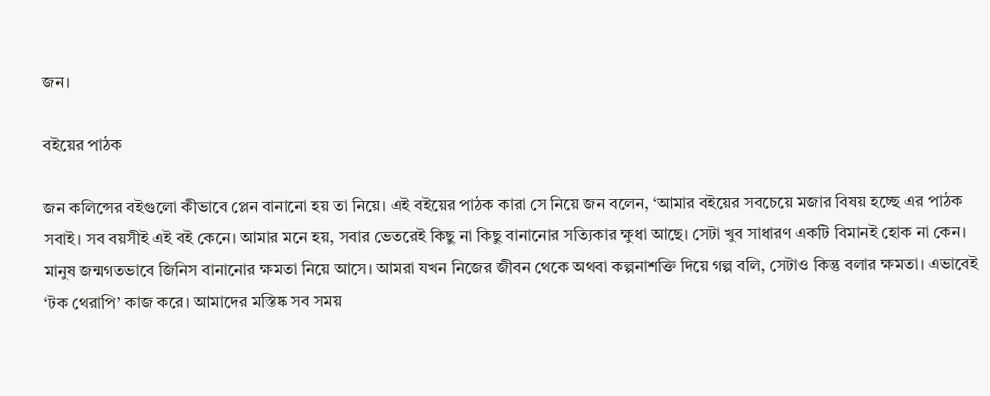জন।

বইয়ের পাঠক

জন কলিন্সের বইগুলো কীভাবে প্লেন বানানো হয় তা নিয়ে। এই বইয়ের পাঠক কারা সে নিয়ে জন বলেন, ‘আমার বইয়ের সবচেয়ে মজার বিষয় হচ্ছে এর পাঠক সবাই। সব বয়সীই এই বই কেনে। আমার মনে হয়, সবার ভেতরেই কিছু না কিছু বানানোর সত্যিকার ক্ষুধা আছে। সেটা খুব সাধারণ একটি বিমানই হোক না কেন। মানুষ জন্মগতভাবে জিনিস বানানোর ক্ষমতা নিয়ে আসে। আমরা যখন নিজের জীবন থেকে অথবা কল্পনাশক্তি দিয়ে গল্প বলি, সেটাও কিন্তু বলার ক্ষমতা। এভাবেই ‘টক থেরাপি’ কাজ করে। আমাদের মস্তিষ্ক সব সময়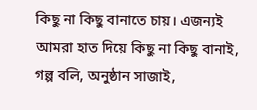কিছু না কিছু বানাতে চায়। এজন্যই আমরা হাত দিয়ে কিছু না কিছু বানাই, গল্প বলি, অনুষ্ঠান সাজাই,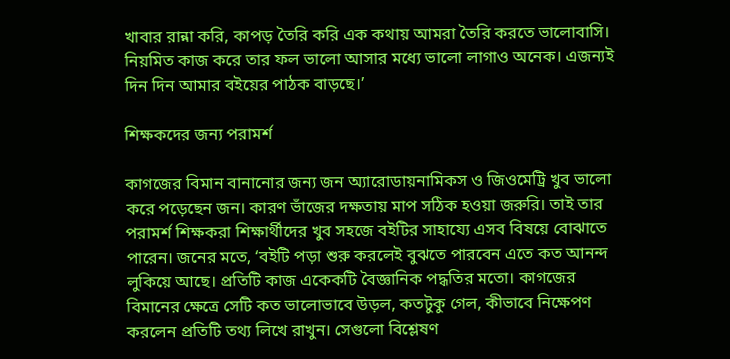খাবার রান্না করি, কাপড় তৈরি করি এক কথায় আমরা তৈরি করতে ভালোবাসি। নিয়মিত কাজ করে তার ফল ভালো আসার মধ্যে ভালো লাগাও অনেক। এজন্যই দিন দিন আমার বইয়ের পাঠক বাড়ছে।’

শিক্ষকদের জন্য পরামর্শ

কাগজের বিমান বানানোর জন্য জন অ্যারোডায়নামিকস ও জিওমেট্রি খুব ভালো করে পড়েছেন জন। কারণ ভাঁজের দক্ষতায় মাপ সঠিক হওয়া জরুরি। তাই তার পরামর্শ শিক্ষকরা শিক্ষার্থীদের খুব সহজে বইটির সাহায্যে এসব বিষয়ে বোঝাতে পারেন। জনের মতে, ‘বইটি পড়া শুরু করলেই বুঝতে পারবেন এতে কত আনন্দ লুকিয়ে আছে। প্রতিটি কাজ একেকটি বৈজ্ঞানিক পদ্ধতির মতো। কাগজের বিমানের ক্ষেত্রে সেটি কত ভালোভাবে উড়ল, কতটুকু গেল, কীভাবে নিক্ষেপণ করলেন প্রতিটি তথ্য লিখে রাখুন। সেগুলো বিশ্লেষণ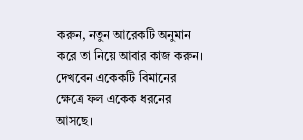করুন, নতুন আরেকটি অনুমান করে তা নিয়ে আবার কাজ করুন। দেখবেন একেকটি বিমানের ক্ষেত্রে ফল একেক ধরনের আসছে।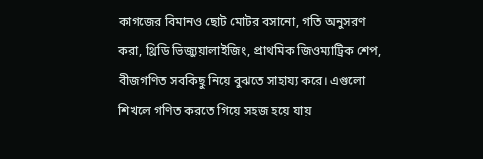কাগজের বিমানও ছোট মোটর বসানো, গতি অনুসরণ করা, থ্রিডি ভিজ্যুয়ালাইজিং, প্রাথমিক জিওম্যাট্রিক শেপ, বীজগণিত সবকিছু নিয়ে বুঝতে সাহায্য করে। এগুলো শিখলে গণিত করতে গিয়ে সহজ হয়ে যায়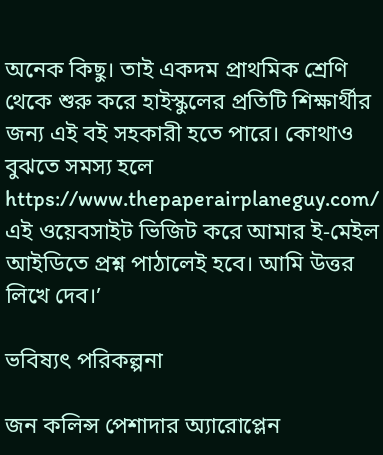অনেক কিছু। তাই একদম প্রাথমিক শ্রেণি থেকে শুরু করে হাইস্কুলের প্রতিটি শিক্ষার্থীর জন্য এই বই সহকারী হতে পারে। কোথাও বুঝতে সমস্য হলে  https://www.thepaperairplaneguy.com/ এই ওয়েবসাইট ভিজিট করে আমার ই-মেইল আইডিতে প্রশ্ন পাঠালেই হবে। আমি উত্তর লিখে দেব।’

ভবিষ্যৎ পরিকল্পনা

জন কলিন্স পেশাদার অ্যারোপ্লেন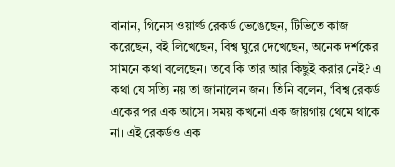বানান, গিনেস ওয়ার্ল্ড রেকর্ড ভেঙেছেন, টিভিতে কাজ করেছেন, বই লিখেছেন, বিশ্ব ঘুরে দেখেছেন, অনেক দর্শকের সামনে কথা বলেছেন। তবে কি তার আর কিছুই করার নেই? এ কথা যে সত্যি নয় তা জানালেন জন। তিনি বলেন, ‘বিশ্ব রেকর্ড একের পর এক আসে। সময় কখনো এক জায়গায় থেমে থাকে না। এই রেকর্ডও এক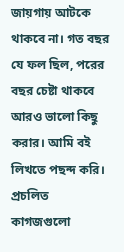জায়গায় আটকে থাকবে না। গত বছর যে ফল ছিল, পরের বছর চেষ্টা থাকবে আরও ভালো কিছু করার। আমি বই লিখতে পছন্দ করি। প্রচলিত কাগজগুলো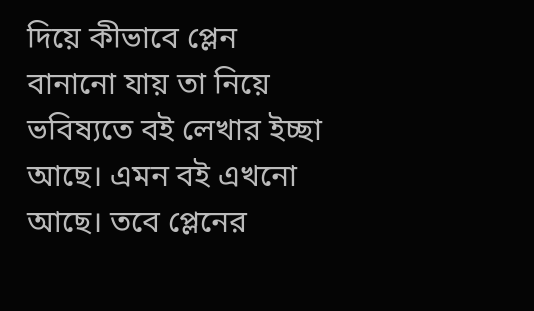দিয়ে কীভাবে প্লেন বানানো যায় তা নিয়ে ভবিষ্যতে বই লেখার ইচ্ছা আছে। এমন বই এখনো আছে। তবে প্লেনের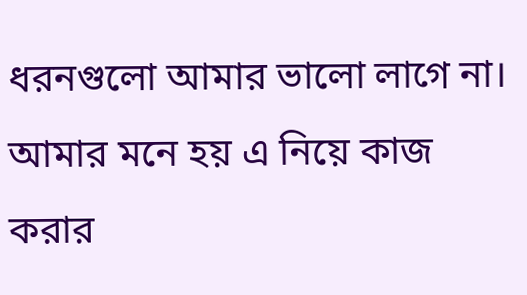ধরনগুলো আমার ভালো লাগে না। আমার মনে হয় এ নিয়ে কাজ করার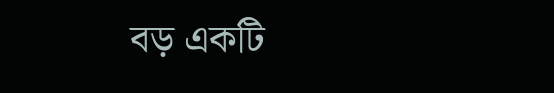বড় একটি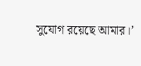সুযোগ রয়েছে আমার।’